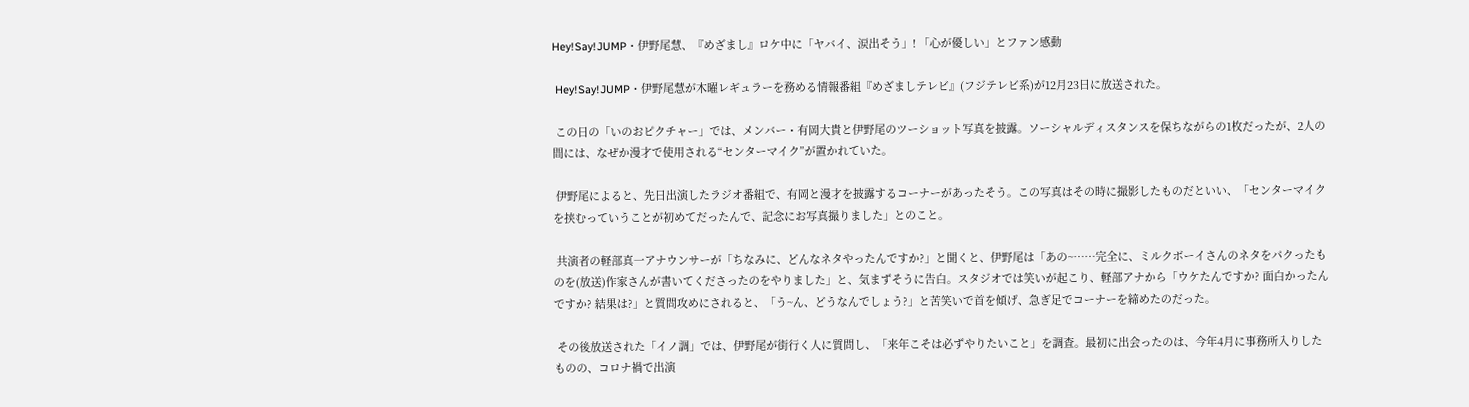Hey!Say!JUMP・伊野尾慧、『めざまし』ロケ中に「ヤバイ、涙出そう」! 「心が優しい」とファン感動

 Hey!Say!JUMP・伊野尾慧が木曜レギュラーを務める情報番組『めざましテレビ』(フジテレビ系)が12月23日に放送された。

 この日の「いのおピクチャー」では、メンバー・有岡大貴と伊野尾のツーショット写真を披露。ソーシャルディスタンスを保ちながらの1枚だったが、2人の間には、なぜか漫才で使用される“センターマイク”が置かれていた。

 伊野尾によると、先日出演したラジオ番組で、有岡と漫才を披露するコーナーがあったそう。この写真はその時に撮影したものだといい、「センターマイクを挟むっていうことが初めてだったんで、記念にお写真撮りました」とのこと。

 共演者の軽部真一アナウンサーが「ちなみに、どんなネタやったんですか?」と聞くと、伊野尾は「あの~……完全に、ミルクボーイさんのネタをパクったものを(放送)作家さんが書いてくださったのをやりました」と、気まずそうに告白。スタジオでは笑いが起こり、軽部アナから「ウケたんですか? 面白かったんですか? 結果は?」と質問攻めにされると、「う~ん、どうなんでしょう?」と苦笑いで首を傾げ、急ぎ足でコーナーを締めたのだった。

 その後放送された「イノ調」では、伊野尾が街行く人に質問し、「来年こそは必ずやりたいこと」を調査。最初に出会ったのは、今年4月に事務所入りしたものの、コロナ禍で出演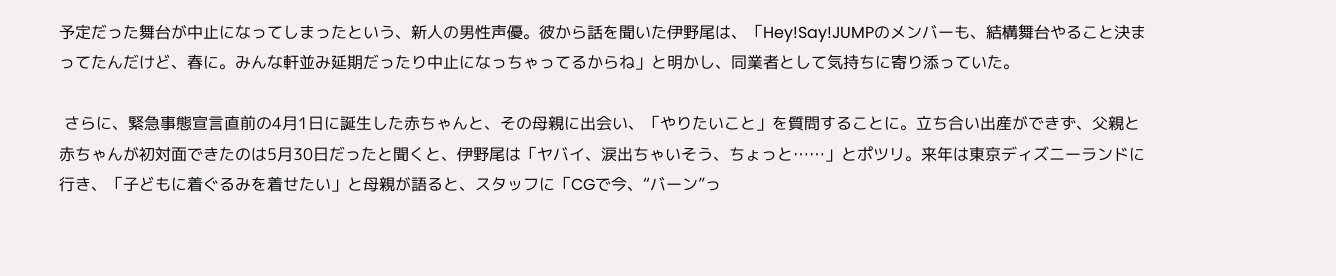予定だった舞台が中止になってしまったという、新人の男性声優。彼から話を聞いた伊野尾は、「Hey!Say!JUMPのメンバーも、結構舞台やること決まってたんだけど、春に。みんな軒並み延期だったり中止になっちゃってるからね」と明かし、同業者として気持ちに寄り添っていた。

 さらに、緊急事態宣言直前の4月1日に誕生した赤ちゃんと、その母親に出会い、「やりたいこと」を質問することに。立ち合い出産ができず、父親と赤ちゃんが初対面できたのは5月30日だったと聞くと、伊野尾は「ヤバイ、涙出ちゃいそう、ちょっと……」とポツリ。来年は東京ディズニーランドに行き、「子どもに着ぐるみを着せたい」と母親が語ると、スタッフに「CGで今、“バーン”っ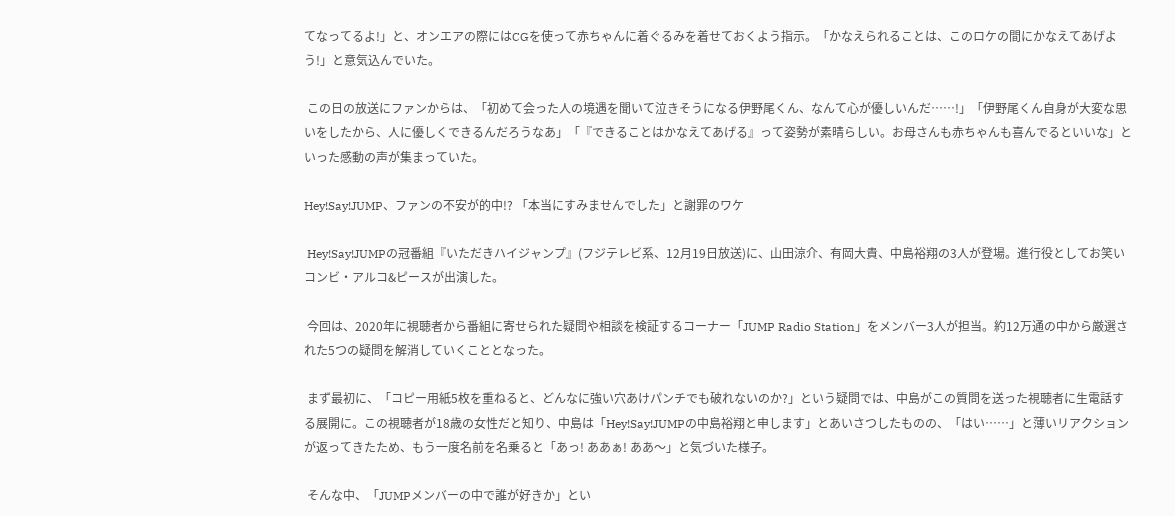てなってるよ!」と、オンエアの際にはCGを使って赤ちゃんに着ぐるみを着せておくよう指示。「かなえられることは、このロケの間にかなえてあげよう!」と意気込んでいた。

 この日の放送にファンからは、「初めて会った人の境遇を聞いて泣きそうになる伊野尾くん、なんて心が優しいんだ……!」「伊野尾くん自身が大変な思いをしたから、人に優しくできるんだろうなあ」「『できることはかなえてあげる』って姿勢が素晴らしい。お母さんも赤ちゃんも喜んでるといいな」といった感動の声が集まっていた。

Hey!Say!JUMP、ファンの不安が的中!? 「本当にすみませんでした」と謝罪のワケ

 Hey!Say!JUMPの冠番組『いただきハイジャンプ』(フジテレビ系、12月19日放送)に、山田涼介、有岡大貴、中島裕翔の3人が登場。進行役としてお笑いコンビ・アルコ&ピースが出演した。

 今回は、2020年に視聴者から番組に寄せられた疑問や相談を検証するコーナー「JUMP Radio Station」をメンバー3人が担当。約12万通の中から厳選された5つの疑問を解消していくこととなった。

 まず最初に、「コピー用紙5枚を重ねると、どんなに強い穴あけパンチでも破れないのか?」という疑問では、中島がこの質問を送った視聴者に生電話する展開に。この視聴者が18歳の女性だと知り、中島は「Hey!Say!JUMPの中島裕翔と申します」とあいさつしたものの、「はい……」と薄いリアクションが返ってきたため、もう一度名前を名乗ると「あっ! ああぁ! ああ〜」と気づいた様子。

 そんな中、「JUMPメンバーの中で誰が好きか」とい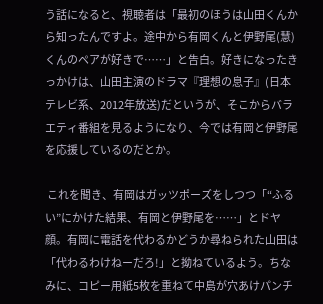う話になると、視聴者は「最初のほうは山田くんから知ったんですよ。途中から有岡くんと伊野尾(慧)くんのペアが好きで……」と告白。好きになったきっかけは、山田主演のドラマ『理想の息子』(日本テレビ系、2012年放送)だというが、そこからバラエティ番組を見るようになり、今では有岡と伊野尾を応援しているのだとか。

 これを聞き、有岡はガッツポーズをしつつ「“ふるい”にかけた結果、有岡と伊野尾を……」とドヤ顔。有岡に電話を代わるかどうか尋ねられた山田は「代わるわけねーだろ!」と拗ねているよう。ちなみに、コピー用紙5枚を重ねて中島が穴あけパンチ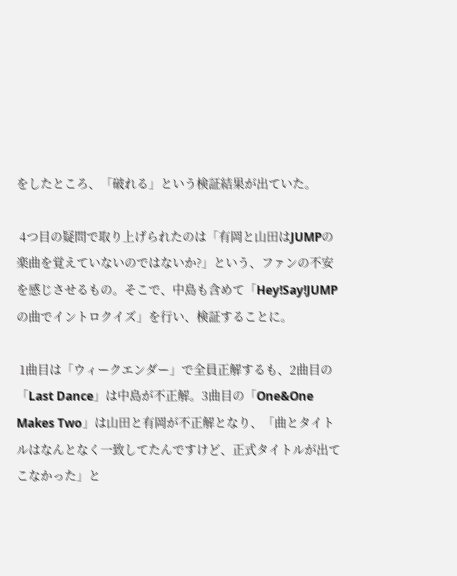をしたところ、「破れる」という検証結果が出ていた。

 4つ目の疑問で取り上げられたのは「有岡と山田はJUMPの楽曲を覚えていないのではないか?」という、ファンの不安を感じさせるもの。そこで、中島も含めて「Hey!Say!JUMPの曲でイントロクイズ」を行い、検証することに。

 1曲目は「ウィークエンダー」で全員正解するも、2曲目の「Last Dance」は中島が不正解。3曲目の「One&One Makes Two」は山田と有岡が不正解となり、「曲とタイトルはなんとなく一致してたんですけど、正式タイトルが出てこなかった」と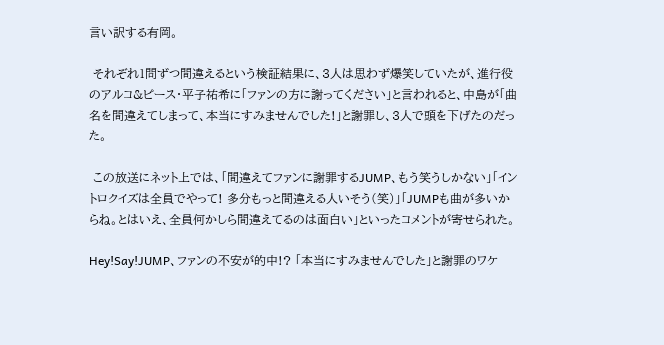言い訳する有岡。

 それぞれ1問ずつ間違えるという検証結果に、3人は思わず爆笑していたが、進行役のアルコ&ピース・平子祐希に「ファンの方に謝ってください」と言われると、中島が「曲名を間違えてしまって、本当にすみませんでした!」と謝罪し、3人で頭を下げたのだった。

 この放送にネット上では、「間違えてファンに謝罪するJUMP、もう笑うしかない」「イントロクイズは全員でやって! 多分もっと間違える人いそう(笑)」「JUMPも曲が多いからね。とはいえ、全員何かしら間違えてるのは面白い」といったコメントが寄せられた。

Hey!Say!JUMP、ファンの不安が的中!? 「本当にすみませんでした」と謝罪のワケ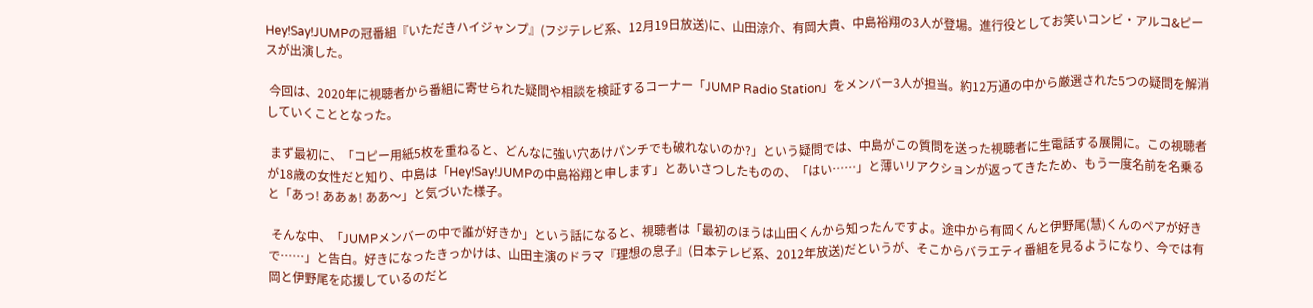Hey!Say!JUMPの冠番組『いただきハイジャンプ』(フジテレビ系、12月19日放送)に、山田涼介、有岡大貴、中島裕翔の3人が登場。進行役としてお笑いコンビ・アルコ&ピースが出演した。

 今回は、2020年に視聴者から番組に寄せられた疑問や相談を検証するコーナー「JUMP Radio Station」をメンバー3人が担当。約12万通の中から厳選された5つの疑問を解消していくこととなった。

 まず最初に、「コピー用紙5枚を重ねると、どんなに強い穴あけパンチでも破れないのか?」という疑問では、中島がこの質問を送った視聴者に生電話する展開に。この視聴者が18歳の女性だと知り、中島は「Hey!Say!JUMPの中島裕翔と申します」とあいさつしたものの、「はい……」と薄いリアクションが返ってきたため、もう一度名前を名乗ると「あっ! ああぁ! ああ〜」と気づいた様子。

 そんな中、「JUMPメンバーの中で誰が好きか」という話になると、視聴者は「最初のほうは山田くんから知ったんですよ。途中から有岡くんと伊野尾(慧)くんのペアが好きで……」と告白。好きになったきっかけは、山田主演のドラマ『理想の息子』(日本テレビ系、2012年放送)だというが、そこからバラエティ番組を見るようになり、今では有岡と伊野尾を応援しているのだと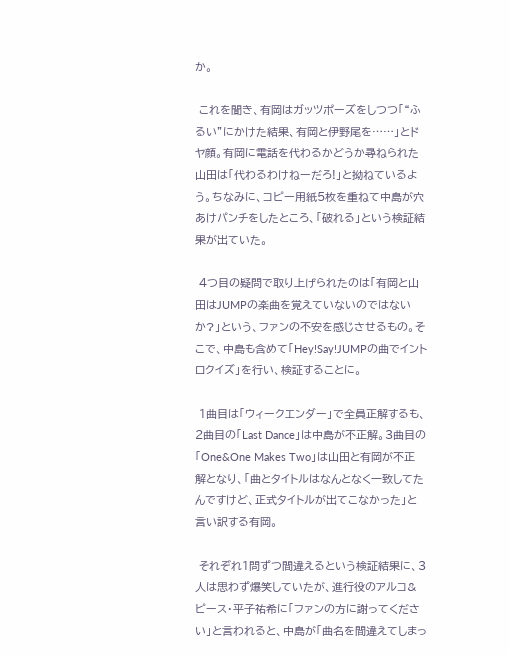か。

 これを聞き、有岡はガッツポーズをしつつ「“ふるい”にかけた結果、有岡と伊野尾を……」とドヤ顔。有岡に電話を代わるかどうか尋ねられた山田は「代わるわけねーだろ!」と拗ねているよう。ちなみに、コピー用紙5枚を重ねて中島が穴あけパンチをしたところ、「破れる」という検証結果が出ていた。

 4つ目の疑問で取り上げられたのは「有岡と山田はJUMPの楽曲を覚えていないのではないか?」という、ファンの不安を感じさせるもの。そこで、中島も含めて「Hey!Say!JUMPの曲でイントロクイズ」を行い、検証することに。

 1曲目は「ウィークエンダー」で全員正解するも、2曲目の「Last Dance」は中島が不正解。3曲目の「One&One Makes Two」は山田と有岡が不正解となり、「曲とタイトルはなんとなく一致してたんですけど、正式タイトルが出てこなかった」と言い訳する有岡。

 それぞれ1問ずつ間違えるという検証結果に、3人は思わず爆笑していたが、進行役のアルコ&ピース・平子祐希に「ファンの方に謝ってください」と言われると、中島が「曲名を間違えてしまっ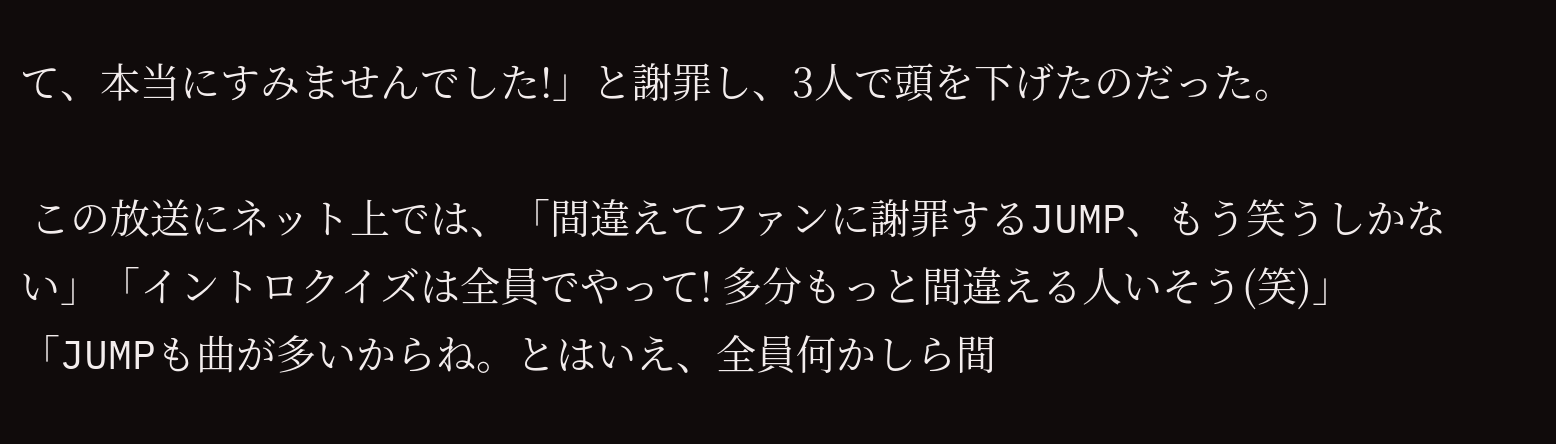て、本当にすみませんでした!」と謝罪し、3人で頭を下げたのだった。

 この放送にネット上では、「間違えてファンに謝罪するJUMP、もう笑うしかない」「イントロクイズは全員でやって! 多分もっと間違える人いそう(笑)」「JUMPも曲が多いからね。とはいえ、全員何かしら間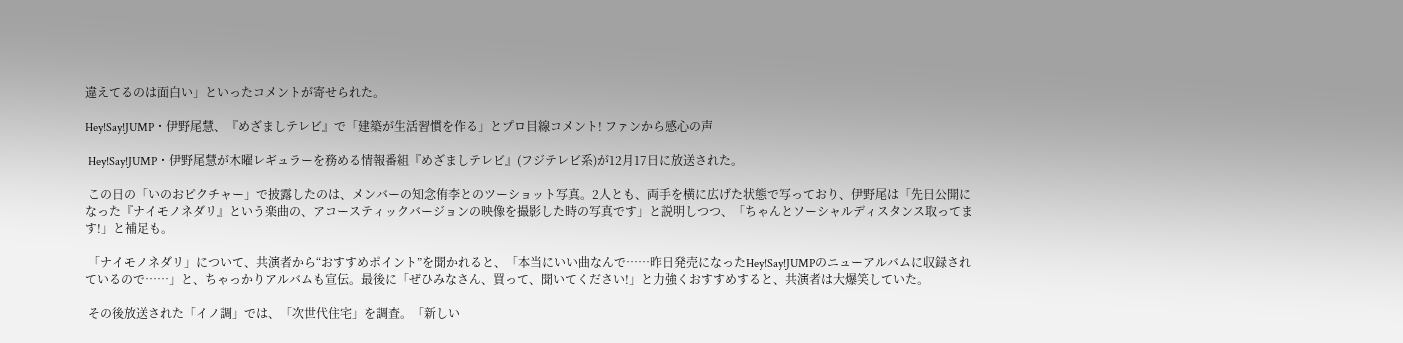違えてるのは面白い」といったコメントが寄せられた。

Hey!Say!JUMP・伊野尾慧、『めざましテレビ』で「建築が生活習慣を作る」とプロ目線コメント! ファンから感心の声

 Hey!Say!JUMP・伊野尾慧が木曜レギュラーを務める情報番組『めざましテレビ』(フジテレビ系)が12月17日に放送された。

 この日の「いのおピクチャー」で披露したのは、メンバーの知念侑李とのツーショット写真。2人とも、両手を横に広げた状態で写っており、伊野尾は「先日公開になった『ナイモノネダリ』という楽曲の、アコースティックバージョンの映像を撮影した時の写真です」と説明しつつ、「ちゃんとソーシャルディスタンス取ってます!」と補足も。

 「ナイモノネダリ」について、共演者から“おすすめポイント”を聞かれると、「本当にいい曲なんで……昨日発売になったHey!Say!JUMPのニューアルバムに収録されているので……」と、ちゃっかりアルバムも宣伝。最後に「ぜひみなさん、買って、聞いてください!」と力強くおすすめすると、共演者は大爆笑していた。

 その後放送された「イノ調」では、「次世代住宅」を調査。「新しい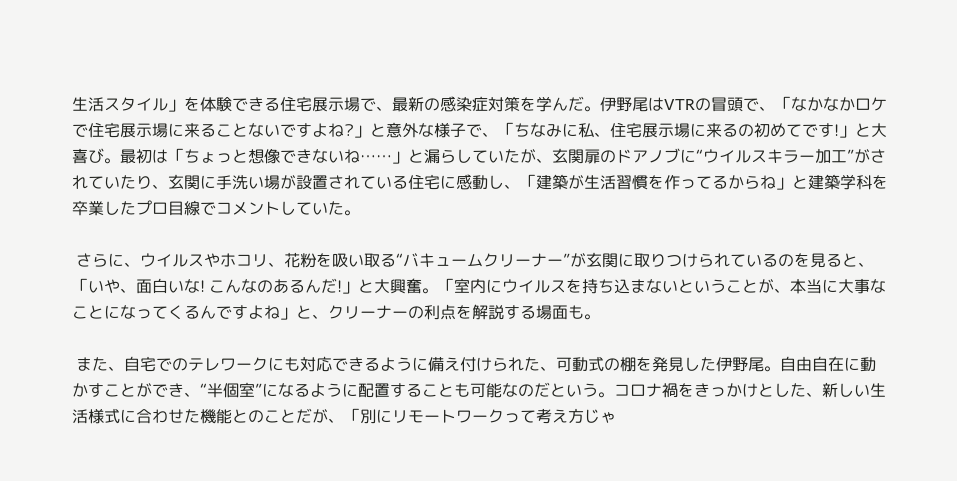生活スタイル」を体験できる住宅展示場で、最新の感染症対策を学んだ。伊野尾はVTRの冒頭で、「なかなかロケで住宅展示場に来ることないですよね?」と意外な様子で、「ちなみに私、住宅展示場に来るの初めてです!」と大喜び。最初は「ちょっと想像できないね……」と漏らしていたが、玄関扉のドアノブに“ウイルスキラー加工”がされていたり、玄関に手洗い場が設置されている住宅に感動し、「建築が生活習慣を作ってるからね」と建築学科を卒業したプロ目線でコメントしていた。

 さらに、ウイルスやホコリ、花粉を吸い取る“バキュームクリーナー”が玄関に取りつけられているのを見ると、「いや、面白いな! こんなのあるんだ!」と大興奮。「室内にウイルスを持ち込まないということが、本当に大事なことになってくるんですよね」と、クリーナーの利点を解説する場面も。

 また、自宅でのテレワークにも対応できるように備え付けられた、可動式の棚を発見した伊野尾。自由自在に動かすことができ、“半個室”になるように配置することも可能なのだという。コロナ禍をきっかけとした、新しい生活様式に合わせた機能とのことだが、「別にリモートワークって考え方じゃ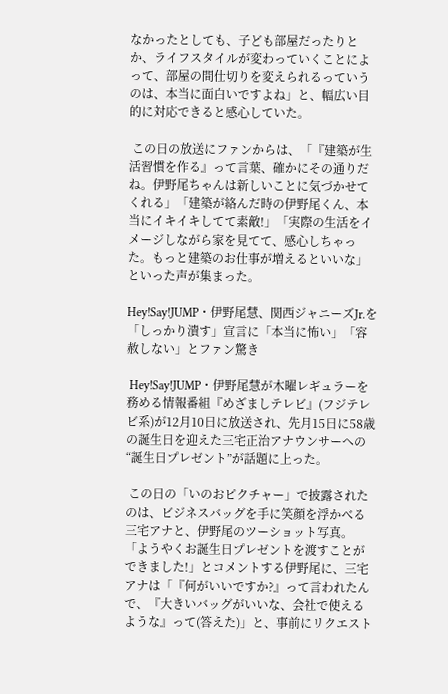なかったとしても、子ども部屋だったりとか、ライフスタイルが変わっていくことによって、部屋の間仕切りを変えられるっていうのは、本当に面白いですよね」と、幅広い目的に対応できると感心していた。

 この日の放送にファンからは、「『建築が生活習慣を作る』って言葉、確かにその通りだね。伊野尾ちゃんは新しいことに気づかせてくれる」「建築が絡んだ時の伊野尾くん、本当にイキイキしてて素敵!」「実際の生活をイメージしながら家を見てて、感心しちゃった。もっと建築のお仕事が増えるといいな」といった声が集まった。

Hey!Say!JUMP・伊野尾慧、関西ジャニーズJr.を「しっかり潰す」宣言に「本当に怖い」「容赦しない」とファン驚き

 Hey!Say!JUMP・伊野尾慧が木曜レギュラーを務める情報番組『めざましテレビ』(フジテレビ系)が12月10日に放送され、先月15日に58歳の誕生日を迎えた三宅正治アナウンサーへの“誕生日プレゼント”が話題に上った。

 この日の「いのおピクチャー」で披露されたのは、ビジネスバッグを手に笑顔を浮かべる三宅アナと、伊野尾のツーショット写真。「ようやくお誕生日プレゼントを渡すことができました!」とコメントする伊野尾に、三宅アナは「『何がいいですか?』って言われたんで、『大きいバッグがいいな、会社で使えるような』って(答えた)」と、事前にリクエスト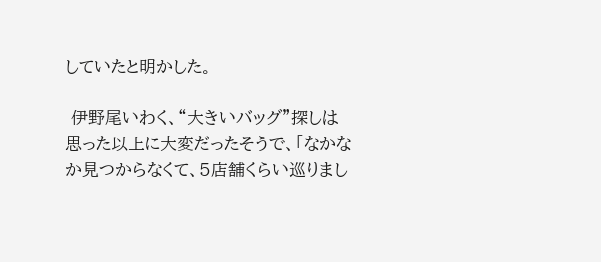していたと明かした。

 伊野尾いわく、“大きいバッグ”探しは思った以上に大変だったそうで、「なかなか見つからなくて、5店舗くらい巡りまし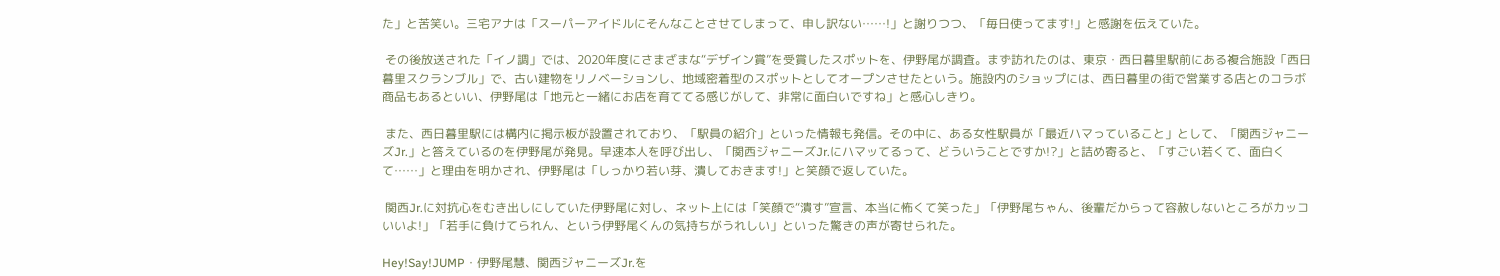た」と苦笑い。三宅アナは「スーパーアイドルにそんなことさせてしまって、申し訳ない……!」と謝りつつ、「毎日使ってます!」と感謝を伝えていた。

 その後放送された「イノ調」では、2020年度にさまざまな“デザイン賞”を受賞したスポットを、伊野尾が調査。まず訪れたのは、東京・西日暮里駅前にある複合施設「西日暮里スクランブル」で、古い建物をリノベーションし、地域密着型のスポットとしてオープンさせたという。施設内のショップには、西日暮里の街で営業する店とのコラボ商品もあるといい、伊野尾は「地元と一緒にお店を育ててる感じがして、非常に面白いですね」と感心しきり。

 また、西日暮里駅には構内に掲示板が設置されており、「駅員の紹介」といった情報も発信。その中に、ある女性駅員が「最近ハマっていること」として、「関西ジャニーズJr.」と答えているのを伊野尾が発見。早速本人を呼び出し、「関西ジャニーズJr.にハマッてるって、どういうことですか!?」と詰め寄ると、「すごい若くて、面白くて……」と理由を明かされ、伊野尾は「しっかり若い芽、潰しておきます!」と笑顔で返していた。

 関西Jr.に対抗心をむき出しにしていた伊野尾に対し、ネット上には「笑顔で“潰す”宣言、本当に怖くて笑った」「伊野尾ちゃん、後輩だからって容赦しないところがカッコいいよ!」「若手に負けてられん、という伊野尾くんの気持ちがうれしい」といった驚きの声が寄せられた。

Hey!Say!JUMP・伊野尾慧、関西ジャニーズJr.を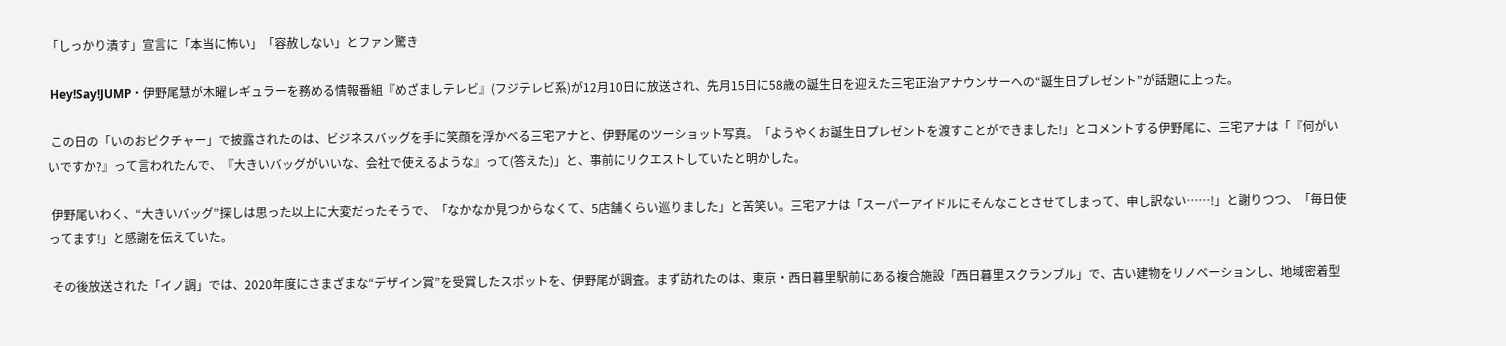「しっかり潰す」宣言に「本当に怖い」「容赦しない」とファン驚き

 Hey!Say!JUMP・伊野尾慧が木曜レギュラーを務める情報番組『めざましテレビ』(フジテレビ系)が12月10日に放送され、先月15日に58歳の誕生日を迎えた三宅正治アナウンサーへの“誕生日プレゼント”が話題に上った。

 この日の「いのおピクチャー」で披露されたのは、ビジネスバッグを手に笑顔を浮かべる三宅アナと、伊野尾のツーショット写真。「ようやくお誕生日プレゼントを渡すことができました!」とコメントする伊野尾に、三宅アナは「『何がいいですか?』って言われたんで、『大きいバッグがいいな、会社で使えるような』って(答えた)」と、事前にリクエストしていたと明かした。

 伊野尾いわく、“大きいバッグ”探しは思った以上に大変だったそうで、「なかなか見つからなくて、5店舗くらい巡りました」と苦笑い。三宅アナは「スーパーアイドルにそんなことさせてしまって、申し訳ない……!」と謝りつつ、「毎日使ってます!」と感謝を伝えていた。

 その後放送された「イノ調」では、2020年度にさまざまな“デザイン賞”を受賞したスポットを、伊野尾が調査。まず訪れたのは、東京・西日暮里駅前にある複合施設「西日暮里スクランブル」で、古い建物をリノベーションし、地域密着型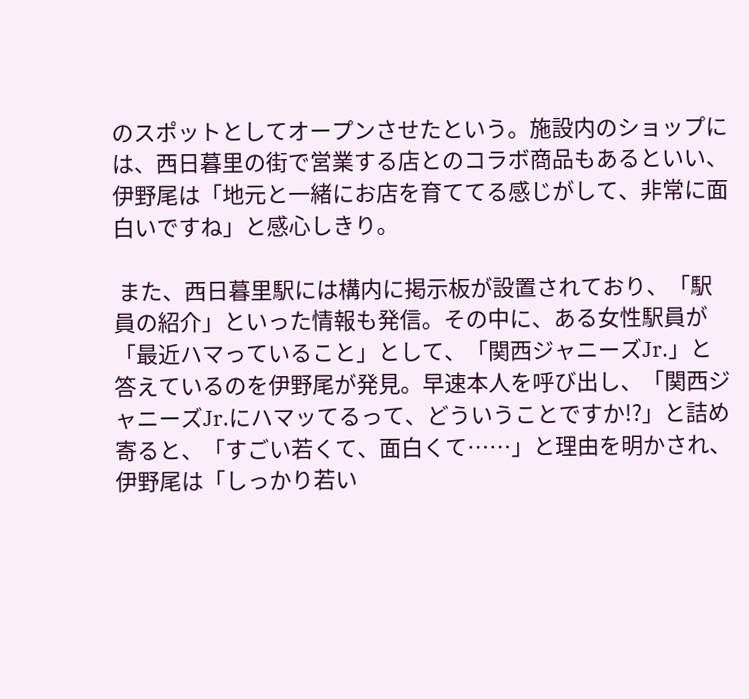のスポットとしてオープンさせたという。施設内のショップには、西日暮里の街で営業する店とのコラボ商品もあるといい、伊野尾は「地元と一緒にお店を育ててる感じがして、非常に面白いですね」と感心しきり。

 また、西日暮里駅には構内に掲示板が設置されており、「駅員の紹介」といった情報も発信。その中に、ある女性駅員が「最近ハマっていること」として、「関西ジャニーズJr.」と答えているのを伊野尾が発見。早速本人を呼び出し、「関西ジャニーズJr.にハマッてるって、どういうことですか!?」と詰め寄ると、「すごい若くて、面白くて……」と理由を明かされ、伊野尾は「しっかり若い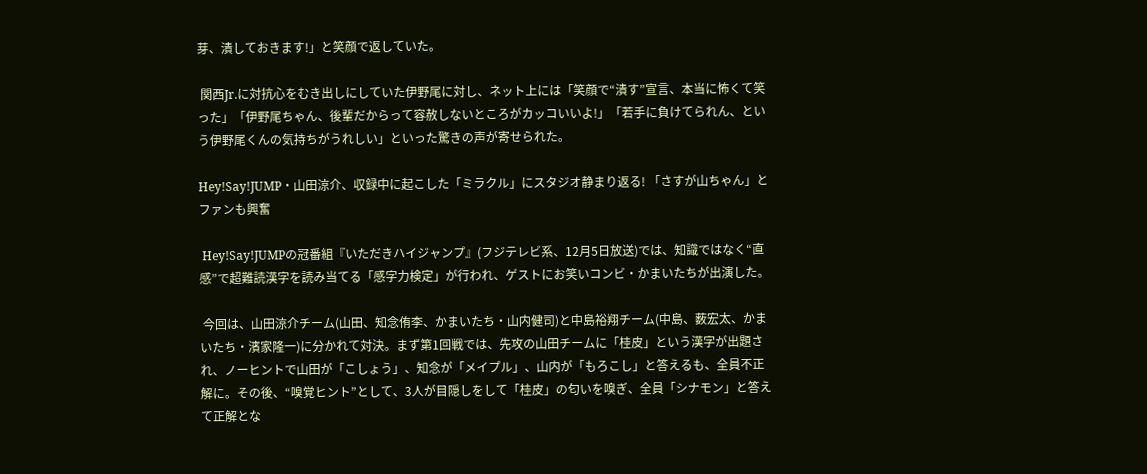芽、潰しておきます!」と笑顔で返していた。

 関西Jr.に対抗心をむき出しにしていた伊野尾に対し、ネット上には「笑顔で“潰す”宣言、本当に怖くて笑った」「伊野尾ちゃん、後輩だからって容赦しないところがカッコいいよ!」「若手に負けてられん、という伊野尾くんの気持ちがうれしい」といった驚きの声が寄せられた。

Hey!Say!JUMP・山田涼介、収録中に起こした「ミラクル」にスタジオ静まり返る! 「さすが山ちゃん」とファンも興奮

 Hey!Say!JUMPの冠番組『いただきハイジャンプ』(フジテレビ系、12月5日放送)では、知識ではなく“直感”で超難読漢字を読み当てる「感字力検定」が行われ、ゲストにお笑いコンビ・かまいたちが出演した。

 今回は、山田涼介チーム(山田、知念侑李、かまいたち・山内健司)と中島裕翔チーム(中島、薮宏太、かまいたち・濱家隆一)に分かれて対決。まず第1回戦では、先攻の山田チームに「桂皮」という漢字が出題され、ノーヒントで山田が「こしょう」、知念が「メイプル」、山内が「もろこし」と答えるも、全員不正解に。その後、“嗅覚ヒント”として、3人が目隠しをして「桂皮」の匂いを嗅ぎ、全員「シナモン」と答えて正解とな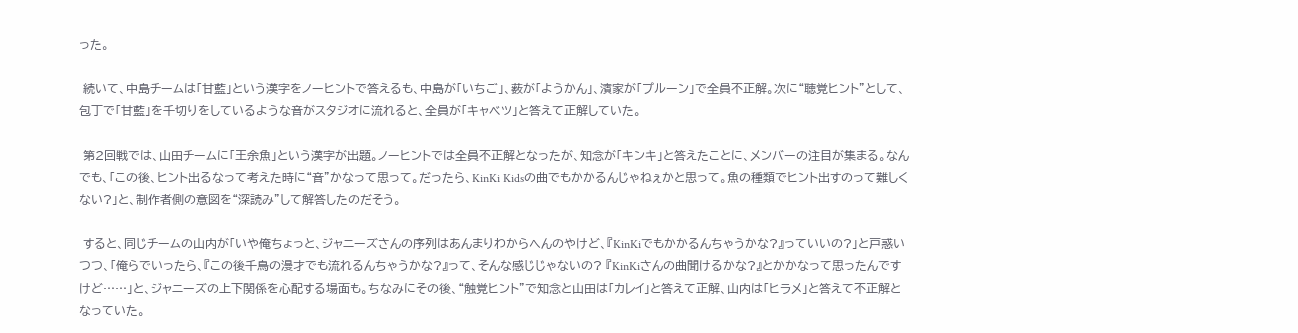った。

 続いて、中島チームは「甘藍」という漢字をノーヒントで答えるも、中島が「いちご」、薮が「ようかん」、濱家が「プルーン」で全員不正解。次に“聴覚ヒント”として、包丁で「甘藍」を千切りをしているような音がスタジオに流れると、全員が「キャベツ」と答えて正解していた。

 第2回戦では、山田チームに「王余魚」という漢字が出題。ノーヒントでは全員不正解となったが、知念が「キンキ」と答えたことに、メンバーの注目が集まる。なんでも、「この後、ヒント出るなって考えた時に“音”かなって思って。だったら、KinKi Kidsの曲でもかかるんじゃねぇかと思って。魚の種類でヒント出すのって難しくない?」と、制作者側の意図を“深読み”して解答したのだそう。

 すると、同じチームの山内が「いや俺ちょっと、ジャニーズさんの序列はあんまりわからへんのやけど、『KinKiでもかかるんちゃうかな?』っていいの?」と戸惑いつつ、「俺らでいったら、『この後千鳥の漫才でも流れるんちゃうかな?』って、そんな感じじゃないの? 『KinKiさんの曲聞けるかな?』とかかなって思ったんですけど……」と、ジャニーズの上下関係を心配する場面も。ちなみにその後、“触覚ヒント”で知念と山田は「カレイ」と答えて正解、山内は「ヒラメ」と答えて不正解となっていた。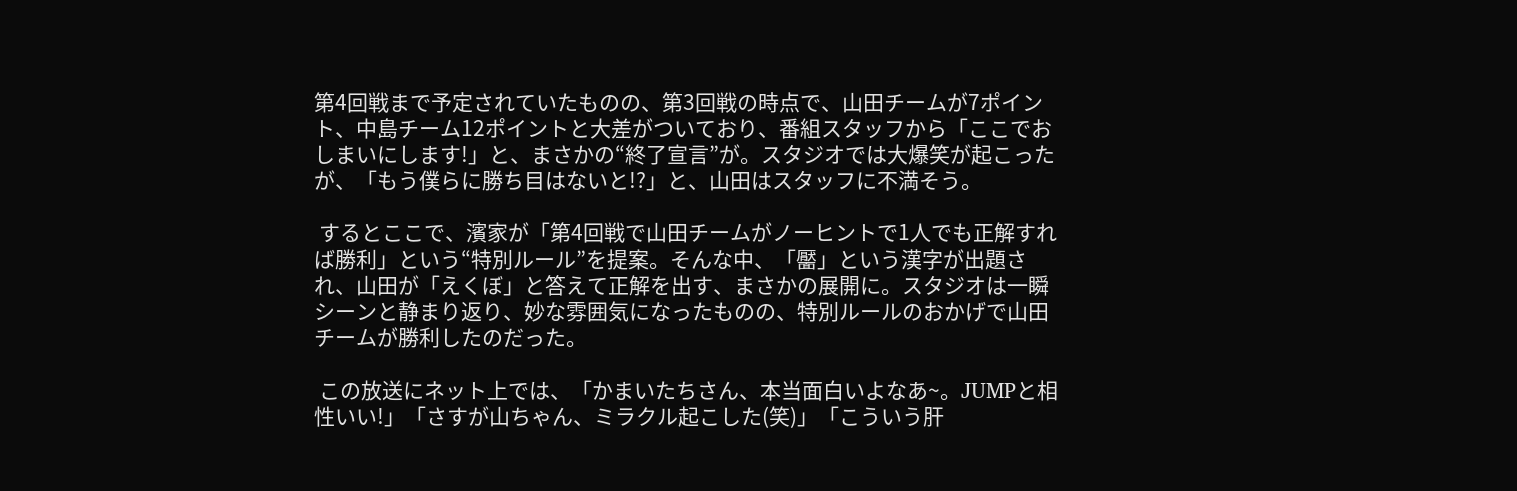第4回戦まで予定されていたものの、第3回戦の時点で、山田チームが7ポイント、中島チーム12ポイントと大差がついており、番組スタッフから「ここでおしまいにします!」と、まさかの“終了宣言”が。スタジオでは大爆笑が起こったが、「もう僕らに勝ち目はないと!?」と、山田はスタッフに不満そう。

 するとここで、濱家が「第4回戦で山田チームがノーヒントで1人でも正解すれば勝利」という“特別ルール”を提案。そんな中、「靨」という漢字が出題され、山田が「えくぼ」と答えて正解を出す、まさかの展開に。スタジオは一瞬シーンと静まり返り、妙な雰囲気になったものの、特別ルールのおかげで山田チームが勝利したのだった。

 この放送にネット上では、「かまいたちさん、本当面白いよなあ~。JUMPと相性いい!」「さすが山ちゃん、ミラクル起こした(笑)」「こういう肝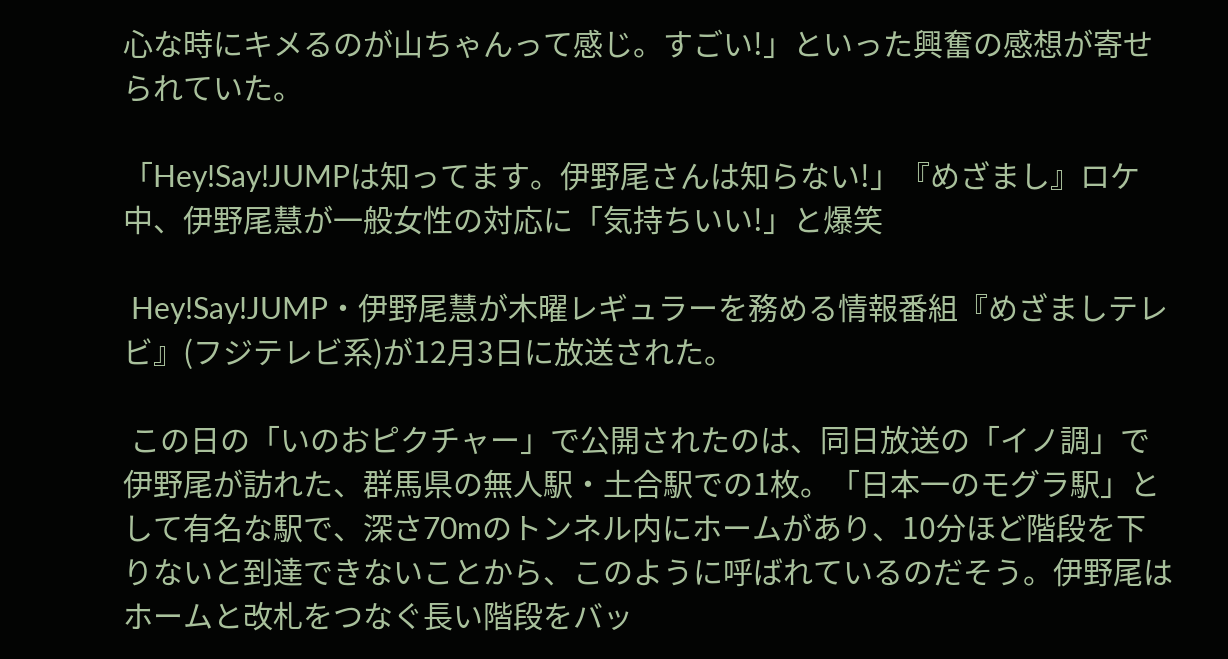心な時にキメるのが山ちゃんって感じ。すごい!」といった興奮の感想が寄せられていた。

「Hey!Say!JUMPは知ってます。伊野尾さんは知らない!」『めざまし』ロケ中、伊野尾慧が一般女性の対応に「気持ちいい!」と爆笑

 Hey!Say!JUMP・伊野尾慧が木曜レギュラーを務める情報番組『めざましテレビ』(フジテレビ系)が12月3日に放送された。

 この日の「いのおピクチャー」で公開されたのは、同日放送の「イノ調」で伊野尾が訪れた、群馬県の無人駅・土合駅での1枚。「日本一のモグラ駅」として有名な駅で、深さ70mのトンネル内にホームがあり、10分ほど階段を下りないと到達できないことから、このように呼ばれているのだそう。伊野尾はホームと改札をつなぐ長い階段をバッ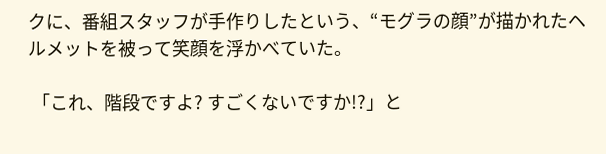クに、番組スタッフが手作りしたという、“モグラの顔”が描かれたヘルメットを被って笑顔を浮かべていた。

 「これ、階段ですよ? すごくないですか!?」と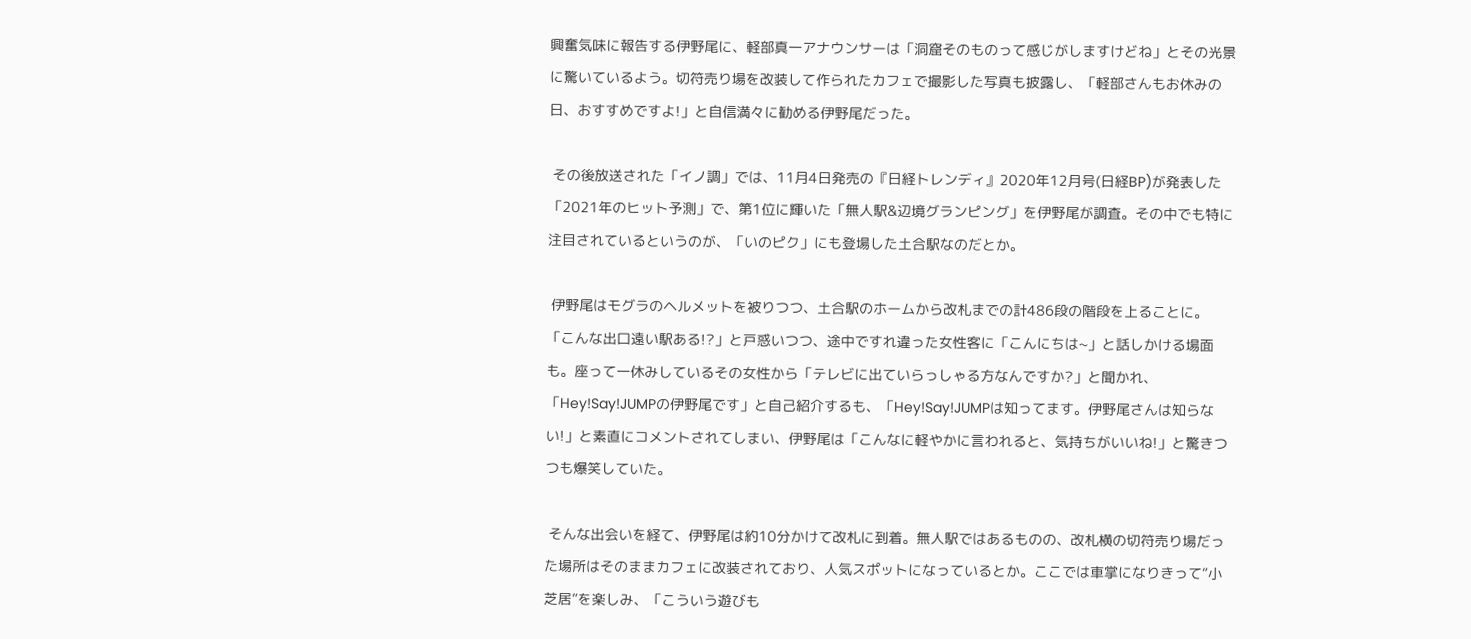興奮気味に報告する伊野尾に、軽部真一アナウンサーは「洞窟そのものって感じがしますけどね」とその光景に驚いているよう。切符売り場を改装して作られたカフェで撮影した写真も披露し、「軽部さんもお休みの日、おすすめですよ!」と自信満々に勧める伊野尾だった。

 その後放送された「イノ調」では、11月4日発売の『日経トレンディ』2020年12月号(日経BP)が発表した「2021年のヒット予測」で、第1位に輝いた「無人駅&辺境グランピング」を伊野尾が調査。その中でも特に注目されているというのが、「いのピク」にも登場した土合駅なのだとか。

 伊野尾はモグラのヘルメットを被りつつ、土合駅のホームから改札までの計486段の階段を上ることに。「こんな出口遠い駅ある!?」と戸惑いつつ、途中ですれ違った女性客に「こんにちは~」と話しかける場面も。座って一休みしているその女性から「テレビに出ていらっしゃる方なんですか?」と聞かれ、「Hey!Say!JUMPの伊野尾です」と自己紹介するも、「Hey!Say!JUMPは知ってます。伊野尾さんは知らない!」と素直にコメントされてしまい、伊野尾は「こんなに軽やかに言われると、気持ちがいいね!」と驚きつつも爆笑していた。

 そんな出会いを経て、伊野尾は約10分かけて改札に到着。無人駅ではあるものの、改札横の切符売り場だった場所はそのままカフェに改装されており、人気スポットになっているとか。ここでは車掌になりきって“小芝居”を楽しみ、「こういう遊びも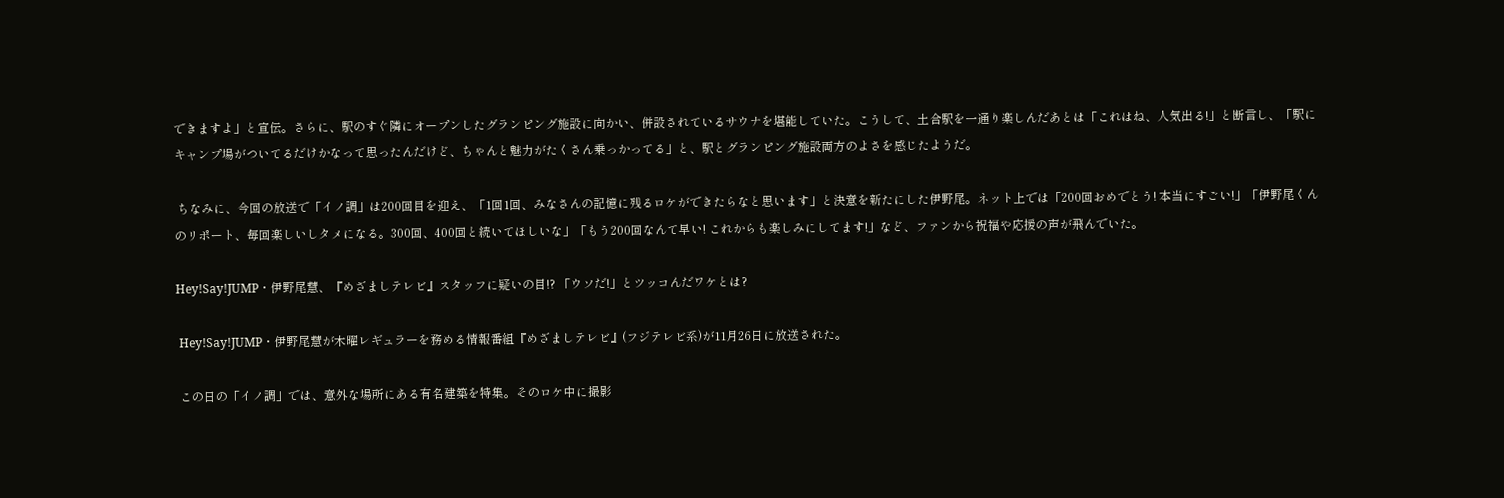できますよ」と宣伝。さらに、駅のすぐ隣にオープンしたグランピング施設に向かい、併設されているサウナを堪能していた。こうして、土合駅を一通り楽しんだあとは「これはね、人気出る!」と断言し、「駅にキャンプ場がついてるだけかなって思ったんだけど、ちゃんと魅力がたくさん乗っかってる」と、駅とグランピング施設両方のよさを感じたようだ。

 ちなみに、今回の放送で「イノ調」は200回目を迎え、「1回1回、みなさんの記憶に残るロケができたらなと思います」と決意を新たにした伊野尾。ネット上では「200回おめでとう! 本当にすごい!」「伊野尾くんのリポート、毎回楽しいしタメになる。300回、400回と続いてほしいな」「もう200回なんて早い! これからも楽しみにしてます!」など、ファンから祝福や応援の声が飛んでいた。

Hey!Say!JUMP・伊野尾慧、『めざましテレビ』スタッフに疑いの目!? 「ウソだ!」とツッコんだワケとは?

 Hey!Say!JUMP・伊野尾慧が木曜レギュラーを務める情報番組『めざましテレビ』(フジテレビ系)が11月26日に放送された。

 この日の「イノ調」では、意外な場所にある有名建築を特集。そのロケ中に撮影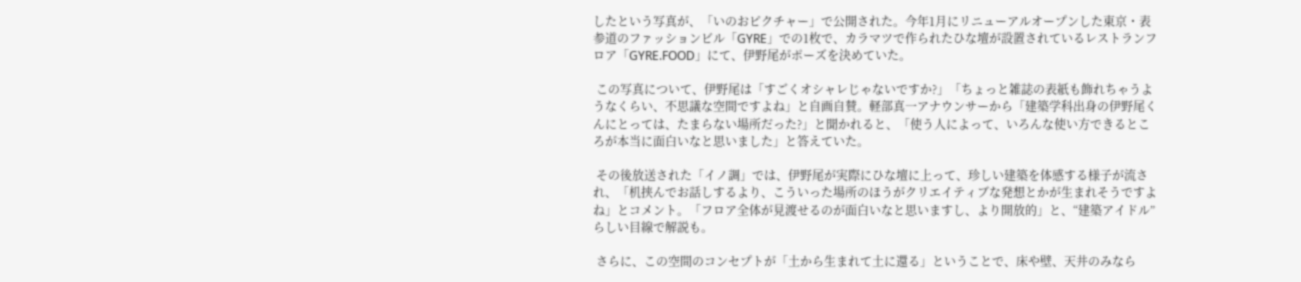したという写真が、「いのおピクチャー」で公開された。今年1月にリニューアルオープンした東京・表参道のファッションビル「GYRE」での1枚で、カラマツで作られたひな壇が設置されているレストランフロア「GYRE.FOOD」にて、伊野尾がポーズを決めていた。

 この写真について、伊野尾は「すごくオシャレじゃないですか?」「ちょっと雑誌の表紙も飾れちゃうようなくらい、不思議な空間ですよね」と自画自賛。軽部真一アナウンサーから「建築学科出身の伊野尾くんにとっては、たまらない場所だった?」と聞かれると、「使う人によって、いろんな使い方できるところが本当に面白いなと思いました」と答えていた。

 その後放送された「イノ調」では、伊野尾が実際にひな壇に上って、珍しい建築を体感する様子が流され、「机挟んでお話しするより、こういった場所のほうがクリエイティブな発想とかが生まれそうですよね」とコメント。「フロア全体が見渡せるのが面白いなと思いますし、より開放的」と、“建築アイドル”らしい目線で解説も。

 さらに、この空間のコンセプトが「土から生まれて土に還る」ということで、床や壁、天井のみなら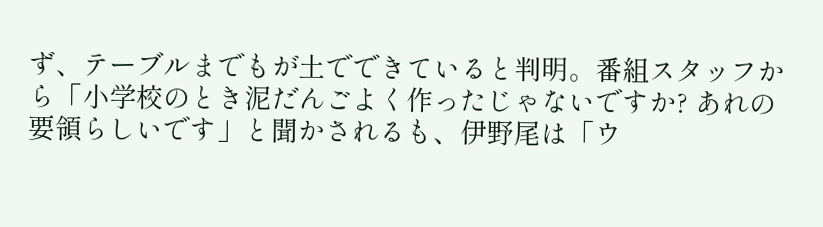ず、テーブルまでもが土でできていると判明。番組スタッフから「小学校のとき泥だんごよく作ったじゃないですか? あれの要領らしいです」と聞かされるも、伊野尾は「ウ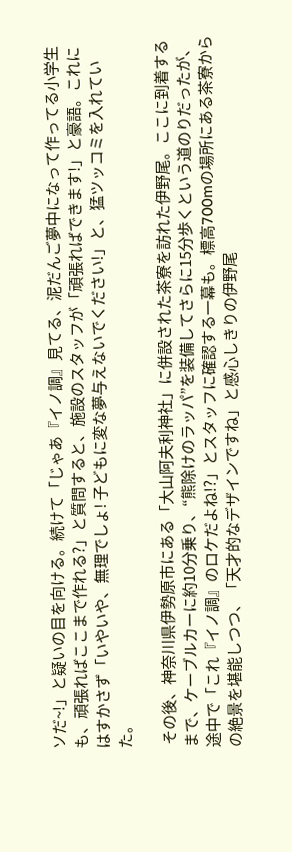ソだ~!」と疑いの目を向ける。続けて「じゃあ『イノ調』見てる、泥だんご夢中になって作ってる小学生も、頑張ればここまで作れる?」と質問すると、施設のスタッフが「頑張ればできます!」と豪語。これにはすかさず「いやいや、無理でしょ! 子どもに変な夢与えないでください!」と、猛ツッコミを入れていた。

 その後、神奈川県伊勢原市にある「大山阿夫利神社」に併設された茶寮を訪れた伊野尾。ここに到着するまで、ケーブルカーに約10分乗り、“熊除けのラッパ”を装備してさらに15分歩くという道のりだったが、途中で「これ『イノ調』のロケだよね!?」とスタッフに確認する一幕も。標高700mの場所にある茶寮からの絶景を堪能しつつ、「天才的なデザインですね」と感心しきりの伊野尾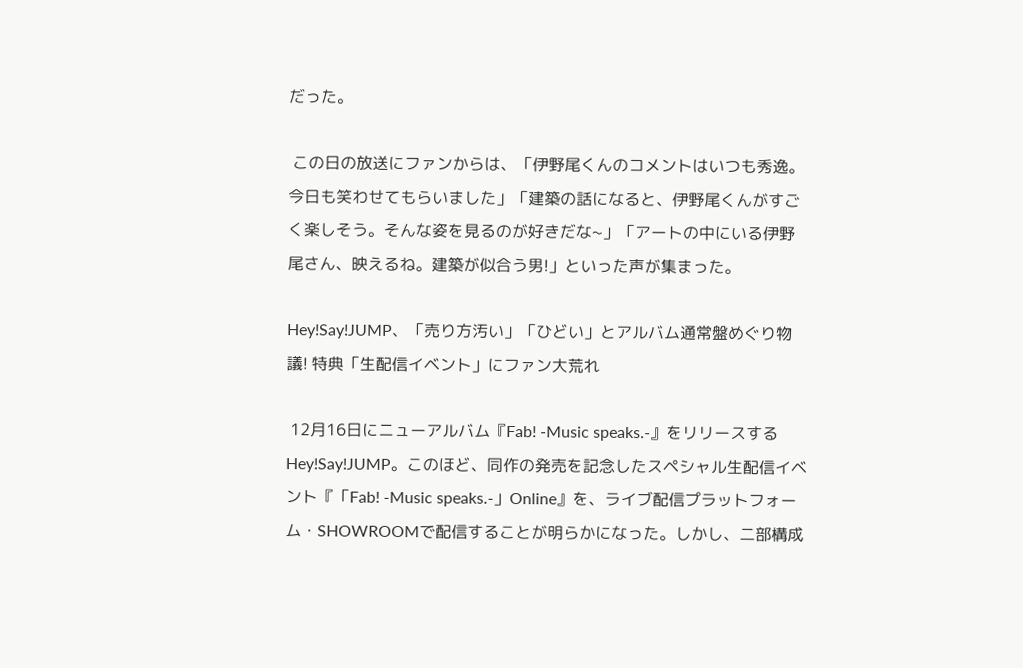だった。

 この日の放送にファンからは、「伊野尾くんのコメントはいつも秀逸。今日も笑わせてもらいました」「建築の話になると、伊野尾くんがすごく楽しそう。そんな姿を見るのが好きだな~」「アートの中にいる伊野尾さん、映えるね。建築が似合う男!」といった声が集まった。

Hey!Say!JUMP、「売り方汚い」「ひどい」とアルバム通常盤めぐり物議! 特典「生配信イベント」にファン大荒れ

 12月16日にニューアルバム『Fab! -Music speaks.-』をリリースするHey!Say!JUMP。このほど、同作の発売を記念したスペシャル生配信イベント『「Fab! -Music speaks.-」Online』を、ライブ配信プラットフォーム・SHOWROOMで配信することが明らかになった。しかし、二部構成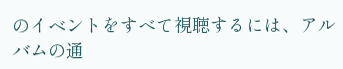のイベントをすべて視聴するには、アルバムの通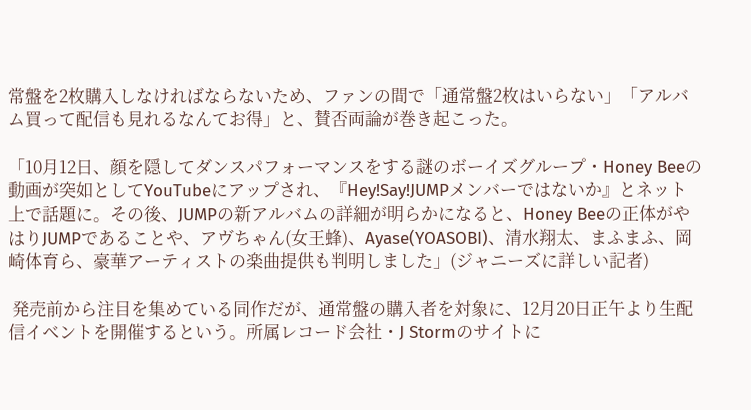常盤を2枚購入しなければならないため、ファンの間で「通常盤2枚はいらない」「アルバム買って配信も見れるなんてお得」と、賛否両論が巻き起こった。

「10月12日、顔を隠してダンスパフォーマンスをする謎のボーイズグループ・Honey Beeの動画が突如としてYouTubeにアップされ、『Hey!Say!JUMPメンバーではないか』とネット上で話題に。その後、JUMPの新アルバムの詳細が明らかになると、Honey Beeの正体がやはりJUMPであることや、アヴちゃん(女王蜂)、Ayase(YOASOBI)、清水翔太、まふまふ、岡崎体育ら、豪華アーティストの楽曲提供も判明しました」(ジャニーズに詳しい記者)

 発売前から注目を集めている同作だが、通常盤の購入者を対象に、12月20日正午より生配信イベントを開催するという。所属レコード会社・J Stormのサイトに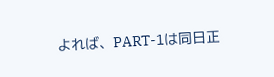よれば、PART-1は同日正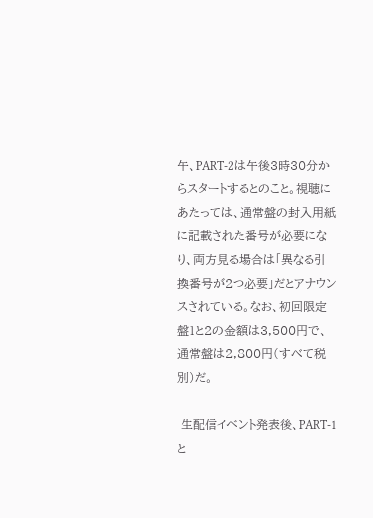午、PART-2は午後3時30分からスタートするとのこと。視聴にあたっては、通常盤の封入用紙に記載された番号が必要になり、両方見る場合は「異なる引換番号が2つ必要」だとアナウンスされている。なお、初回限定盤1と2の金額は3,500円で、通常盤は2,800円(すべて税別)だ。

 生配信イベント発表後、PART-1と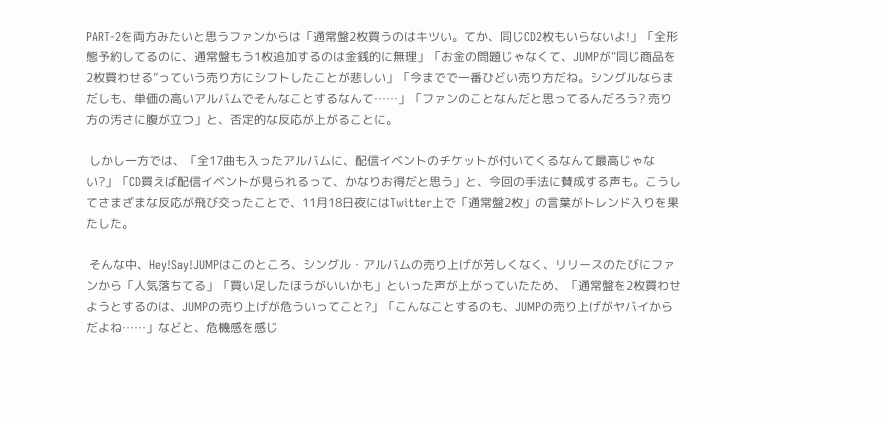PART-2を両方みたいと思うファンからは「通常盤2枚買うのはキツい。てか、同じCD2枚もいらないよ!」「全形態予約してるのに、通常盤もう1枚追加するのは金銭的に無理」「お金の問題じゃなくて、JUMPが“同じ商品を2枚買わせる”っていう売り方にシフトしたことが悲しい」「今までで一番ひどい売り方だね。シングルならまだしも、単価の高いアルバムでそんなことするなんて……」「ファンのことなんだと思ってるんだろう? 売り方の汚さに腹が立つ」と、否定的な反応が上がることに。

 しかし一方では、「全17曲も入ったアルバムに、配信イベントのチケットが付いてくるなんて最高じゃない?」「CD買えば配信イベントが見られるって、かなりお得だと思う」と、今回の手法に賛成する声も。こうしてさまざまな反応が飛び交ったことで、11月18日夜にはTwitter上で「通常盤2枚」の言葉がトレンド入りを果たした。

 そんな中、Hey!Say!JUMPはこのところ、シングル・アルバムの売り上げが芳しくなく、リリースのたびにファンから「人気落ちてる」「買い足したほうがいいかも」といった声が上がっていたため、「通常盤を2枚買わせようとするのは、JUMPの売り上げが危ういってこと?」「こんなことするのも、JUMPの売り上げがヤバイからだよね……」などと、危機感を感じ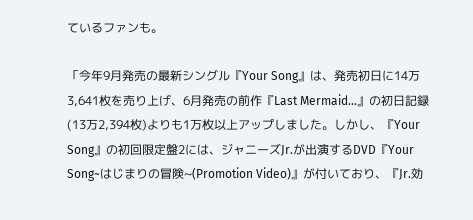ているファンも。

「今年9月発売の最新シングル『Your Song』は、発売初日に14万3,641枚を売り上げ、6月発売の前作『Last Mermaid…』の初日記録(13万2,394枚)よりも1万枚以上アップしました。しかし、『Your Song』の初回限定盤2には、ジャニーズJr.が出演するDVD『Your Song~はじまりの冒険~(Promotion Video)』が付いており、『Jr.効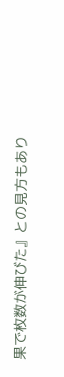果で枚数が伸びた』との見方もあり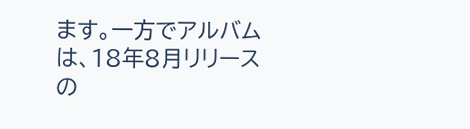ます。一方でアルバムは、18年8月リリースの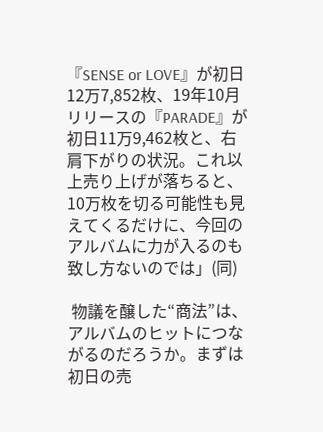『SENSE or LOVE』が初日12万7,852枚、19年10月リリースの『PARADE』が初日11万9,462枚と、右肩下がりの状況。これ以上売り上げが落ちると、10万枚を切る可能性も見えてくるだけに、今回のアルバムに力が入るのも致し方ないのでは」(同)

 物議を醸した“商法”は、アルバムのヒットにつながるのだろうか。まずは初日の売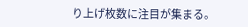り上げ枚数に注目が集まる。